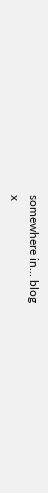somewhere in... blog
x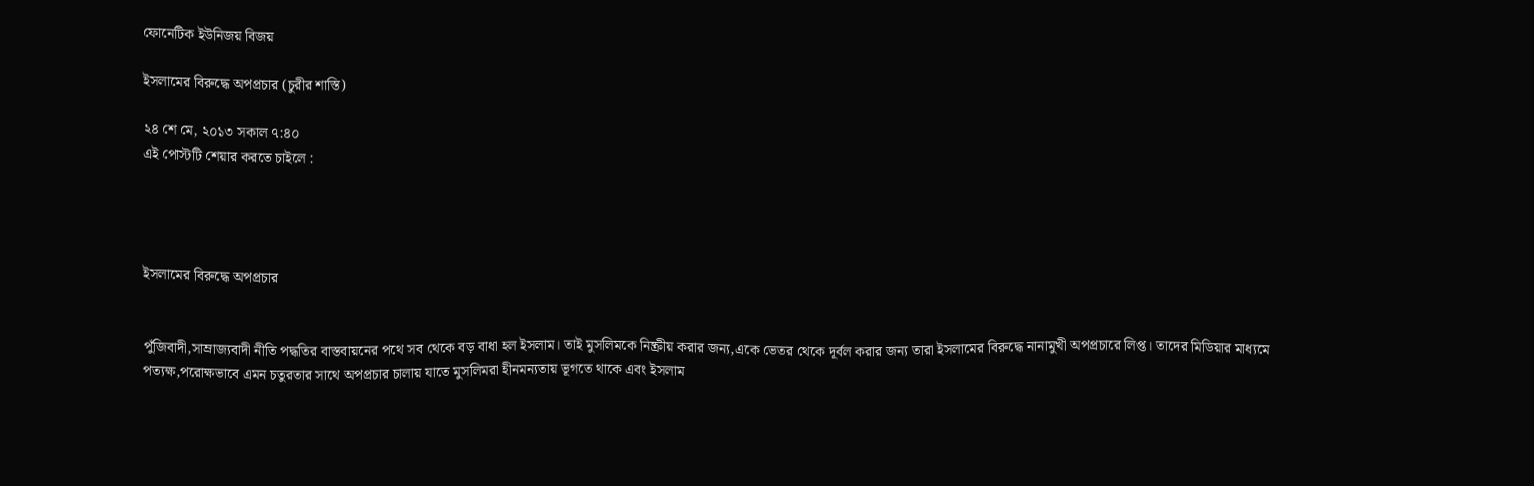ফোনেটিক ইউনিজয় বিজয়

ইসলামের বিরুদ্ধে অপপ্রচার (চুরীর শাস্তি)

২৪ শে মে, ২০১৩ সকাল ৭:৪০
এই পোস্টটি শেয়ার করতে চাইলে :




ইসলামের বিরুদ্ধে অপপ্রচার


পুঁজিবাদী,সাম্রাজ্যবাদী নীতি পদ্ধতির বাস্তবায়নের পথে সব থেকে বড় বাধা হল ইসলাম। তাই মুসলিমকে নিষ্ক্রীয় করার জন্য,একে ভেতর থেকে দূর্বল করার জন্য তারা ইসলামের বিরুদ্ধে নানামুখী অপপ্রচারে লিপ্ত। তাদের মিডিয়ার মাধ্যমে পত্যক্ষ,পরোক্ষভাবে এমন চতুরতার সাথে অপপ্রচার চালায় যাতে মুসলিমরা হীনমন্যতায় ভূগতে থাকে এবং ইসলাম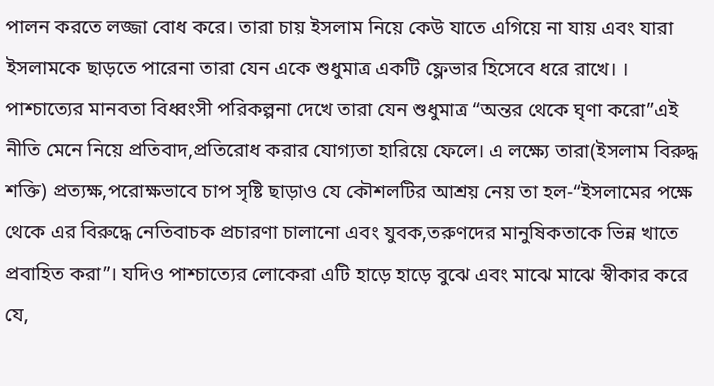পালন করতে লজ্জা বোধ করে। তারা চায় ইসলাম নিয়ে কেউ যাতে এগিয়ে না যায় এবং যারা ইসলামকে ছাড়তে পারেনা তারা যেন একে শুধুমাত্র একটি ফ্লেভার হিসেবে ধরে রাখে। । পাশ্চাত্যের মানবতা বিধ্বংসী পরিকল্পনা দেখে তারা যেন শুধুমাত্র “অন্তর থেকে ঘৃণা করো”এই নীতি মেনে নিয়ে প্রতিবাদ,প্রতিরোধ করার যোগ্যতা হারিয়ে ফেলে। এ লক্ষ্যে তারা(ইসলাম বিরুদ্ধ শক্তি) প্রত্যক্ষ,পরোক্ষভাবে চাপ সৃষ্টি ছাড়াও যে কৌশলটির আশ্রয় নেয় তা হল-“ইসলামের পক্ষে থেকে এর বিরুদ্ধে নেতিবাচক প্রচারণা চালানো এবং যুবক,তরুণদের মানুষিকতাকে ভিন্ন খাতে প্রবাহিত করা”। যদিও পাশ্চাত্যের লোকেরা এটি হাড়ে হাড়ে বুঝে এবং মাঝে মাঝে স্বীকার করে যে,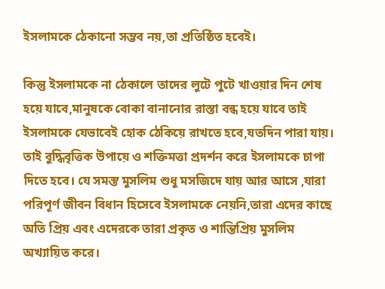ইসলামকে ঠেকানো সম্ভব নয়,তা প্রতিষ্ঠিত হবেই।

কিন্তু ইসলামকে না ঠেকালে তাদের লুটে পুটে খাওয়ার দিন শেষ হয়ে যাবে,মানুষকে বোকা বানানোর রাস্তা বন্ধ হয়ে যাবে তাই ইসলামকে যেভাবেই হোক ঠেকিয়ে রাখতে হবে,যতদিন পারা যায়। তাই বুদ্ধিবৃত্তিক উপায়ে ও শক্তিমত্তা প্রদর্শন করে ইসলামকে চাপা দিতে হবে। যে সমস্ত মুসলিম শুধু মসজিদে যায় আর আসে ,যারা পরিপূর্ণ জীবন বিধান হিসেবে ইসলামকে নেয়নি,তারা এদের কাছে অতি প্রিয় এবং এদেরকে তারা প্রকৃত ও শান্তিপ্রিয় মুসলিম অখ্যায়িত করে।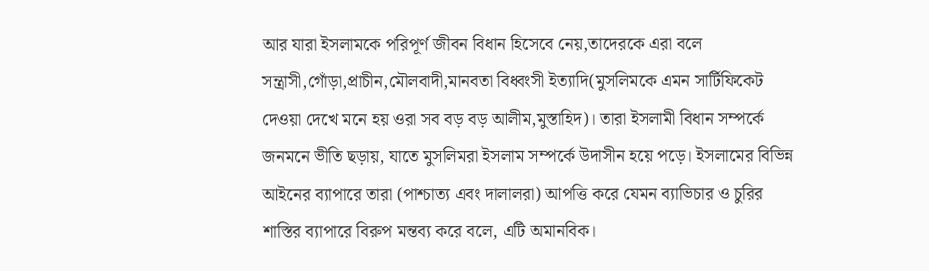আর যারা ইসলামকে পরিপূর্ণ জীবন বিধান হিসেবে নেয়,তাদেরকে এরা বলে সন্ত্রাসী,গোঁড়া,প্রাচীন,মৌলবাদী,মানবতা বিধ্বংসী ইত্যাদি(মুসলিমকে এমন সার্টিফিকেট দেওয়া দেখে মনে হয় ওরা সব বড় বড় আলীম,মুস্তাহিদ)। তারা ইসলামী বিধান সম্পর্কে জনমনে ভীতি ছড়ায়, যাতে মুসলিমরা ইসলাম সম্পর্কে উদাসীন হয়ে পড়ে। ইসলামের বিভিন্ন আইনের ব্যাপারে তারা (পাশ্চাত্য এবং দালালরা) আপত্তি করে যেমন ব্যাভিচার ও চুরির শাস্তির ব্যাপারে বিরুপ মন্তব্য করে বলে, এটি অমানবিক।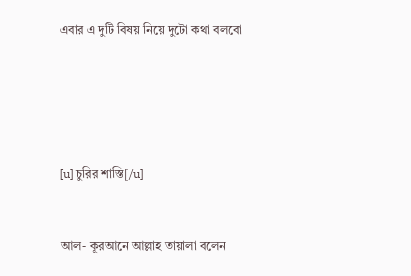এবার এ দুটি বিষয় নিয়ে দুটো কথা বলবো





[u] চুরির শাস্তি[/u]


আল- কূরআনে আল্লাহ তায়ালা বলেন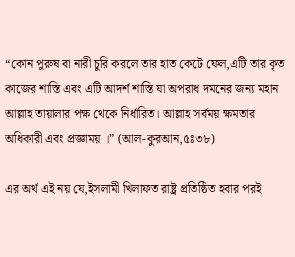“কোন পুরুষ বা নারী চুরি করলে তার হাত কেটে ফেল,এটি তার কৃত কাজের শাস্তি এবং এটি আদর্শ শাস্তি যা অপরাধ দমনের জন্য মহান আল্লাহ তায়ালার পক্ষ থেকে নির্ধারিত। আল্লাহ সর্বময় ক্ষমতার অধিকারী এবং প্রজ্ঞাময় ।” (আল-কুরআন,৫ঃ৩৮)

এর অর্থ এই নয় যে,ইসলামী খিলাফত রাষ্ট্র প্রতিষ্ঠিত হবার পরই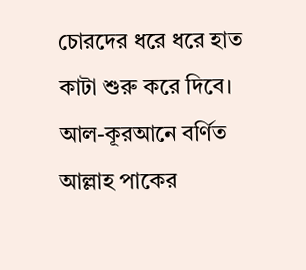চোরদের ধরে ধরে হাত কাটা শুরু করে দিবে। আল-কূরআনে বর্ণিত আল্লাহ পাকের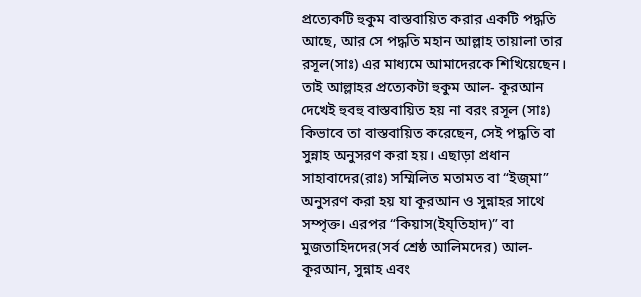প্রত্যেকটি হুকুম বাস্তবায়িত করার একটি পদ্ধতি আছে, আর সে পদ্ধতি মহান আল্লাহ তায়ালা তার রসূল(সাঃ) এর মাধ্যমে আমাদেরকে শিখিয়েছেন। তাই আল্লাহর প্রত্যেকটা হুকুম আল- কূরআন দেখেই হুবহু বাস্তবায়িত হয় না বরং রসূল (সাঃ) কিভাবে তা বাস্তবায়িত করেছেন, সেই পদ্ধতি বা সুন্নাহ অনুসরণ করা হয়। এছাড়া প্রধান সাহাবাদের(রাঃ) সম্মিলিত মতামত বা “ইজ্মা” অনুসরণ করা হয় যা কূরআন ও সুন্নাহর সাথে সম্পৃক্ত। এরপর “কিয়াস(ইয্তিহাদ)” বা মুজতাহিদদের(সর্ব শ্রেষ্ঠ আলিমদের) আল- কূরআন, সুন্নাহ এবং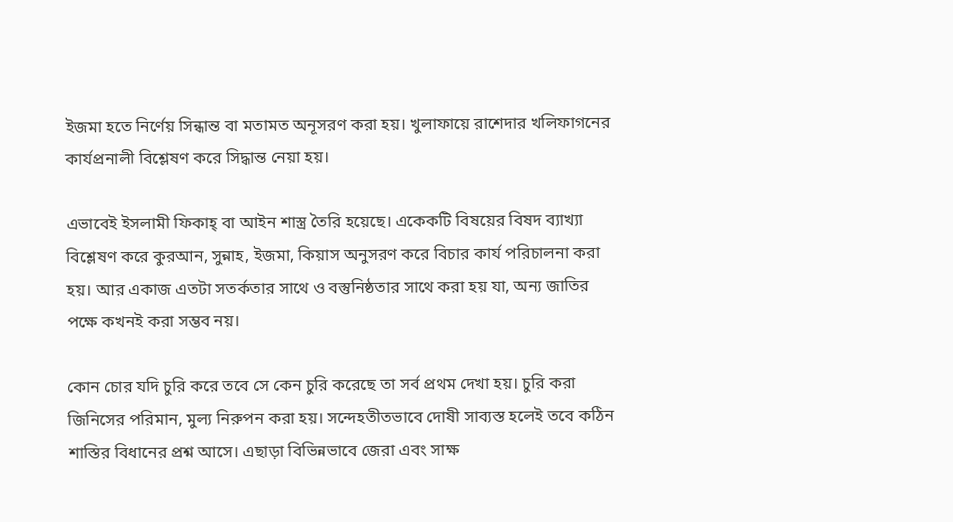ইজমা হতে নির্ণেয় সিন্ধান্ত বা মতামত অনূসরণ করা হয়। খুলাফায়ে রাশেদার খলিফাগনের কার্যপ্রনালী বিশ্লেষণ করে সিদ্ধান্ত নেয়া হয়।

এভাবেই ইসলামী ফিকাহ্ বা আইন শাস্ত্র তৈরি হয়েছে। একেকটি বিষয়ের বিষদ ব্যাখ্যা বিশ্লেষণ করে কুরআন, সুন্নাহ, ইজমা, কিয়াস অনুসরণ করে বিচার কার্য পরিচালনা করা হয়। আর একাজ এতটা সতর্কতার সাথে ও বস্তুনিষ্ঠতার সাথে করা হয় যা, অন্য জাতির পক্ষে কখনই করা সম্ভব নয়।

কোন চোর যদি চুরি করে তবে সে কেন চুরি করেছে তা সর্ব প্রথম দেখা হয়। চুরি করা জিনিসের পরিমান, মুল্য নিরুপন করা হয়। সন্দেহতীতভাবে দোষী সাব্যস্ত হলেই তবে কঠিন শাস্তির বিধানের প্রশ্ন আসে। এছাড়া বিভিন্নভাবে জেরা এবং সাক্ষ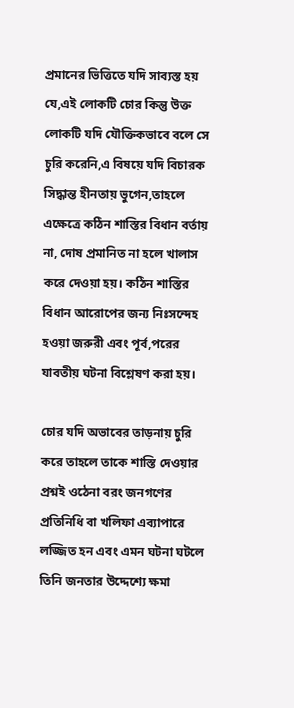প্রমানের ভিত্তিতে যদি সাব্যস্ত হয় যে,এই লোকটি চোর কিন্তু উক্ত লোকটি যদি যৌক্তিকভাবে বলে সে চুরি করেনি,এ বিষয়ে যদি বিচারক সিদ্ধান্ত হীনতায় ভুগেন,তাহলে এক্ষেত্রে কঠিন শাস্তির বিধান বর্তায় না, দোষ প্রমানিত না হলে খালাস করে দেওয়া হয়। কঠিন শাস্তির বিধান আরোপের জন্য নিঃসন্দেহ হওয়া জরুরী এবং পূর্ব,পরের যাবতীয় ঘটনা বিশ্লেষণ করা হয়।

চোর যদি অভাবের তাড়নায় চুরি করে তাহলে তাকে শাস্তি দেওয়ার প্রশ্নই ওঠেনা বরং জনগণের প্রতিনিধি বা খলিফা এব্যাপারে লজ্জিত হন এবং এমন ঘটনা ঘটলে তিনি জনতার উদ্দেশ্যে ক্ষমা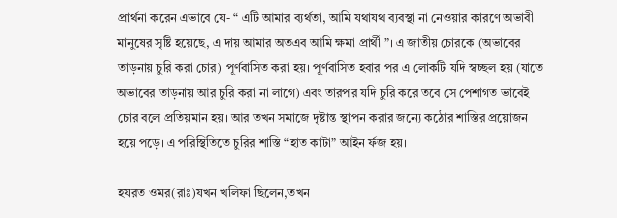প্রার্থনা করেন এভাবে যে- “ এটি আমার ব্যর্থতা, আমি যথাযথ ব্যবস্থা না নেওয়ার কারণে অভাবী মানুষের সৃষ্টি হয়েছে, এ দায় আমার অতএব আমি ক্ষমা প্রার্থী ”। এ জাতীয় চোরকে (অভাবের তাড়নায় চুরি করা চোর) পূর্ণবাসিত করা হয়। পূর্ণবাসিত হবার পর এ লোকটি যদি স্বচ্ছল হয় (যাতে অভাবের তাড়নায় আর চুরি করা না লাগে) এবং তারপর যদি চুরি করে তবে সে পেশাগত ভাবেই চোর বলে প্রতিয়মান হয়। আর তখন সমাজে দৃষ্টান্ত স্থাপন করার জন্যে কঠোর শাস্তির প্রয়োজন হয়ে পড়ে। এ পরিস্থিতিতে চুরির শাস্তি “হাত কাটা” আইন র্ফজ হয়।

হযরত ওমর(রাঃ)যখন খলিফা ছিলেন,তখন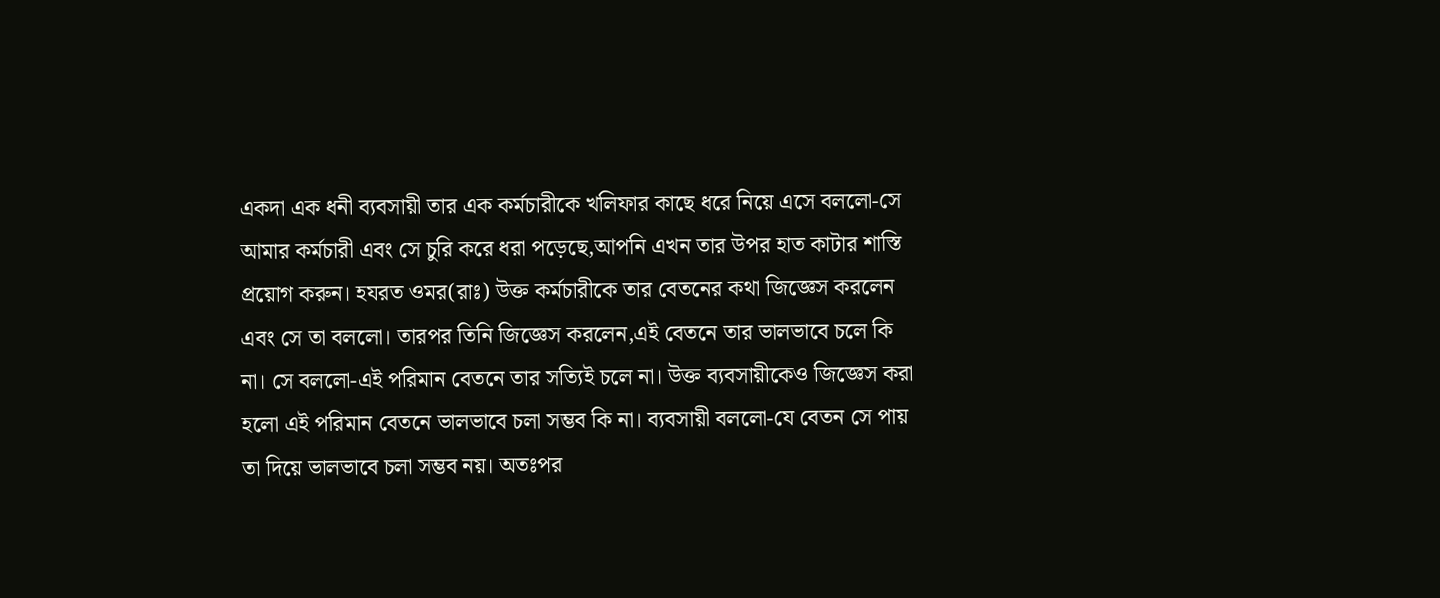একদা এক ধনী ব্যবসায়ী তার এক কর্মচারীকে খলিফার কাছে ধরে নিয়ে এসে বললো-সে আমার কর্মচারী এবং সে চুরি করে ধরা পড়েছে,আপনি এখন তার উপর হাত কাটার শাস্তি প্রয়োগ করুন। হযরত ওমর(রাঃ) উক্ত কর্মচারীকে তার বেতনের কথা জিজ্ঞেস করলেন এবং সে তা বললো। তারপর তিনি জিজ্ঞেস করলেন,এই বেতনে তার ভালভাবে চলে কি না। সে বললো-এই পরিমান বেতনে তার সত্যিই চলে না। উক্ত ব্যবসায়ীকেও জিজ্ঞেস করা হলো এই পরিমান বেতনে ভালভাবে চলা সম্ভব কি না। ব্যবসায়ী বললো-যে বেতন সে পায় তা দিয়ে ভালভাবে চলা সম্ভব নয়। অতঃপর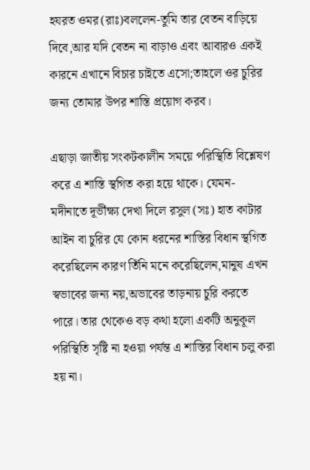হযরত ওমর(রাঃ)বললেন-তুমি তার বেতন বাড়িয়ে দিবে,আর যদি বেতন না বাড়াও এবং আবারও একই কারনে এখানে বিচার চাইতে এসো;তাহলে ওর চুরির জন্য তোমার উপর শাস্তি প্রয়োগ করব।

এছাড়া জাতীয় সংকটকালীন সময়ে পরিস্থিতি বিশ্লেষণ করে এ শাস্তি স্থগিত করা হয়ে থাকে। যেমন- মদীনাতে দূর্ভীক্ষ্য দেখা দিলে রসুল (সঃ) হাত কাটার আইন বা চুরির যে কোন ধরনের শাস্তির বিধান স্থগিত করেছিলেন কারণ তিঁনি মনে করেছিলেন,মানুষ এখন স্বভাবের জন্য নয়,অভাবের তাড়নায় চুরি করতে পারে। তার থেকেও বড় কথা হলো একটি অনুকূল পরিস্থিতি সৃষ্টি না হওয়া পর্যন্ত এ শাস্তির বিধান চলু করা হয় না।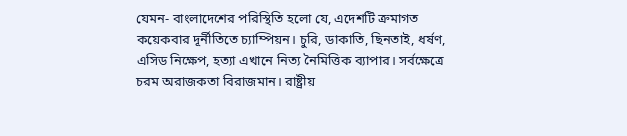যেমন- বাংলাদেশের পরিস্থিতি হলো যে, এদেশটি ক্রমাগত কয়েকবার দূর্নীতিতে চ্যাম্পিয়ন। চুরি, ডাকাতি, ছিনতাই, ধর্ষণ, এসিড নিক্ষেপ, হত্যা এখানে নিত্য নৈমিত্তিক ব্যাপার। সর্বক্ষেত্রে চরম অরাজকতা বিরাজমান। রাষ্ট্রীয়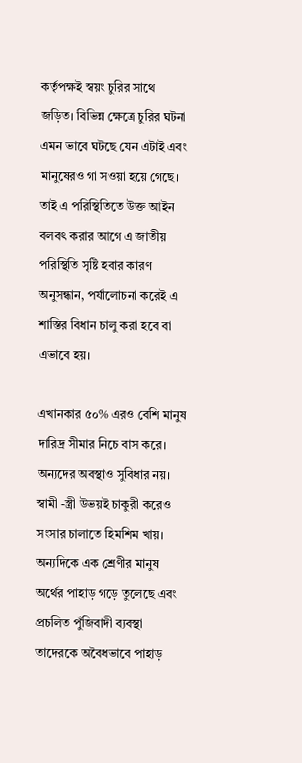কর্তৃপক্ষই স্বয়ং চুরির সাথে জড়িত। বিভিন্ন ক্ষেত্রে চুরির ঘটনা এমন ভাবে ঘটছে যেন এটাই এবং মানুষেরও গা সওয়া হয়ে গেছে। তাই এ পরিস্থিতিতে উক্ত আইন বলবৎ করার আগে এ জাতীয় পরিস্থিতি সৃষ্টি হবার কারণ অনুসন্ধান, পর্যালোচনা করেই এ শাস্তির বিধান চালু করা হবে বা এভাবে হয়।

এখানকার ৫০% এরও বেশি মানুষ দারিদ্র সীমার নিচে বাস করে। অন্যদের অবস্থাও সুবিধার নয়। স্বামী -স্ত্রী উভয়ই চাকুরী করেও সংসার চালাতে হিমশিম খায়। অন্যদিকে এক শ্রেণীর মানুষ অর্থের পাহাড় গড়ে তুলেছে এবং প্রচলিত পুঁজিবাদী ব্যবস্থা তাদেরকে অবৈধভাবে পাহাড়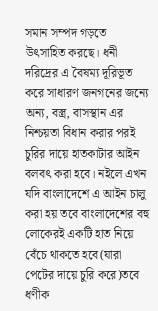সমান সম্পদ গড়তে উৎসাহিত করছে। ধনী দরিদ্রের এ বৈষম্য দূরিভূত করে সাধারণ জনগনের জন্যে অন্য, বস্ত্র, বাসস্থান এর নিশ্চয়তা বিধান করার পরই চুরির দায়ে হাতকাটার আইন বলবৎ করা হবে। নইলে এখন যদি বাংলাদেশে এ আইন চালু করা হয় তবে বাংলাদেশের বহু লোকেরই একটি হাত নিয়ে বেঁচে থাকতে হবে(যারা পেটের দায়ে চুরি করে)তবে ধণীক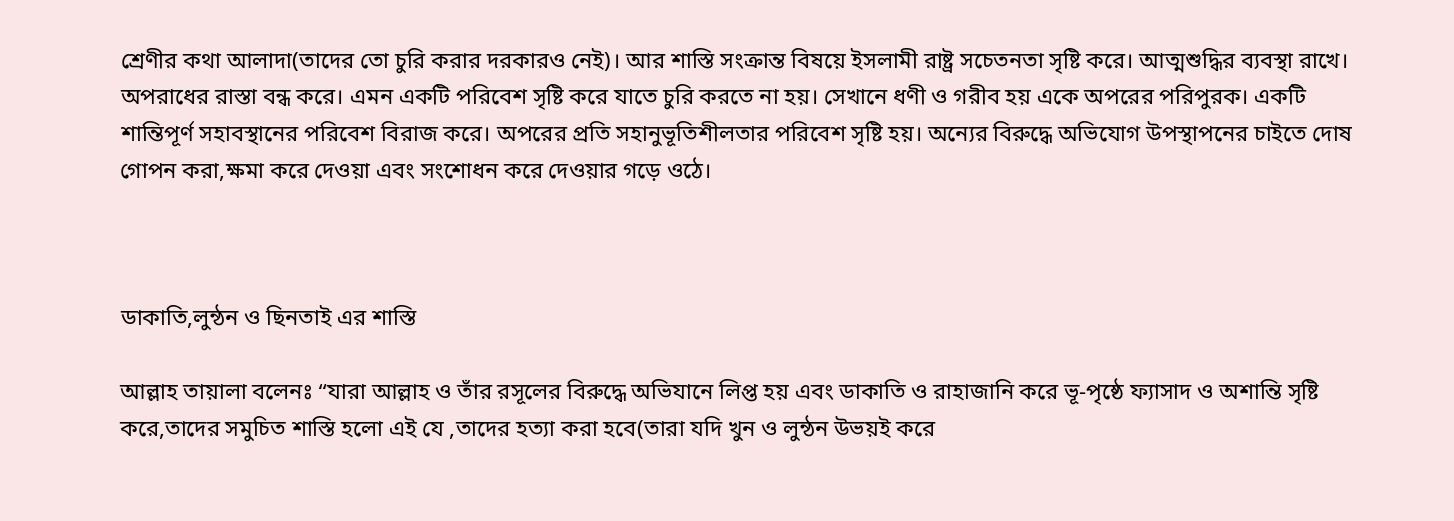শ্রেণীর কথা আলাদা(তাদের তো চুরি করার দরকারও নেই)। আর শাস্তি সংক্রান্ত বিষয়ে ইসলামী রাষ্ট্র সচেতনতা সৃষ্টি করে। আত্মশুদ্ধির ব্যবস্থা রাখে। অপরাধের রাস্তা বন্ধ করে। এমন একটি পরিবেশ সৃষ্টি করে যাতে চুরি করতে না হয়। সেখানে ধণী ও গরীব হয় একে অপরের পরিপুরক। একটি শান্তিপূর্ণ সহাবস্থানের পরিবেশ বিরাজ করে। অপরের প্রতি সহানুভূতিশীলতার পরিবেশ সৃষ্টি হয়। অন্যের বিরুদ্ধে অভিযোগ উপস্থাপনের চাইতে দোষ গোপন করা,ক্ষমা করে দেওয়া এবং সংশোধন করে দেওয়ার গড়ে ওঠে।



ডাকাতি,লুন্ঠন ও ছিনতাই এর শাস্তি

আল্লাহ তায়ালা বলেনঃ “যারা আল্লাহ ও তাঁর রসূলের বিরুদ্ধে অভিযানে লিপ্ত হয় এবং ডাকাতি ও রাহাজানি করে ভূ-পৃষ্ঠে ফ্যাসাদ ও অশান্তি সৃষ্টি করে,তাদের সমুচিত শাস্তি হলো এই যে ,তাদের হত্যা করা হবে(তারা যদি খুন ও লুন্ঠন উভয়ই করে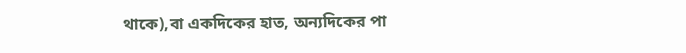থাকে),বা একদিকের হাত, অন্যদিকের পা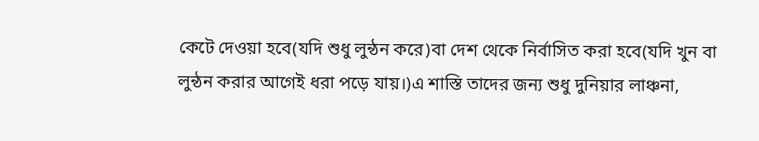কেটে দেওয়া হবে(যদি শুধু লুন্ঠন করে)বা দেশ থেকে নির্বাসিত করা হবে(যদি খুন বা লুন্ঠন করার আগেই ধরা পড়ে যায়।)এ শাস্তি তাদের জন্য শুধু দুনিয়ার লাঞ্চনা,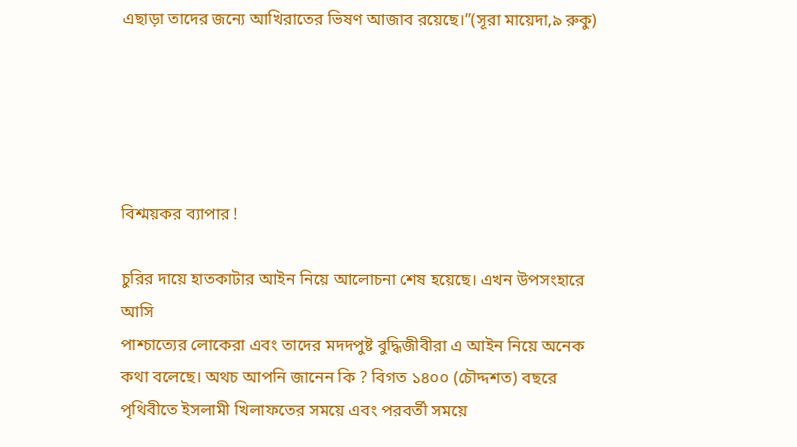এছাড়া তাদের জন্যে আখিরাতের ভিষণ আজাব রয়েছে।”(সূরা মায়েদা,৯ রুকু)





বিশ্ময়কর ব্যাপার !

চুরির দায়ে হাতকাটার আইন নিয়ে আলোচনা শেষ হয়েছে। এখন উপসংহারে আসি
পাশ্চাত্যের লোকেরা এবং তাদের মদদপুষ্ট বুদ্ধিজীবীরা এ আইন নিয়ে অনেক কথা বলেছে। অথচ আপনি জানেন কি ? বিগত ১৪০০ (চৌদ্দশত) বছরে পৃথিবীতে ইসলামী খিলাফতের সময়ে এবং পরবর্তী সময়ে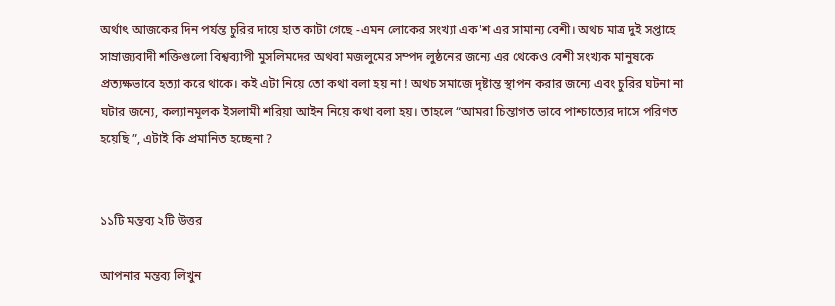অর্থাৎ আজকের দিন পর্যন্ত চুরির দায়ে হাত কাটা গেছে -এমন লোকের সংখ্যা এক'শ এর সামান্য বেশী। অথচ মাত্র দুই সপ্তাহে সাম্রাজ্যবাদী শক্তিগুলো বিশ্বব্যাপী মুসলিমদের অথবা মজলুমের সম্পদ লুষ্ঠনের জন্যে এর থেকেও বেশী সংখ্যক মানুষকে প্রত্যক্ষভাবে হত্যা করে থাকে। কই এটা নিয়ে তো কথা বলা হয় না ! অথচ সমাজে দৃষ্টান্ত স্থাপন করার জন্যে এবং চুরির ঘটনা না ঘটার জন্যে, কল্যানমূলক ইসলামী শরিয়া আইন নিয়ে কথা বলা হয়। তাহলে “আমরা চিন্তাগত ভাবে পাশ্চাত্যের দাসে পরিণত হয়েছি ”, এটাই কি প্রমানিত হচ্ছেনা ?


১১টি মন্তব্য ২টি উত্তর

আপনার মন্তব্য লিখুন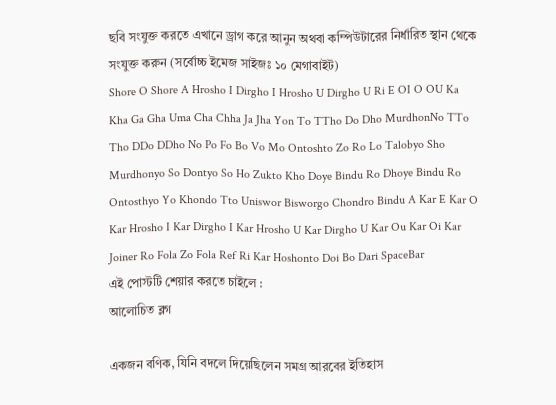ছবি সংযুক্ত করতে এখানে ড্রাগ করে আনুন অথবা কম্পিউটারের নির্ধারিত স্থান থেকে সংযুক্ত করুন (সর্বোচ্চ ইমেজ সাইজঃ ১০ মেগাবাইট)
Shore O Shore A Hrosho I Dirgho I Hrosho U Dirgho U Ri E OI O OU Ka Kha Ga Gha Uma Cha Chha Ja Jha Yon To TTho Do Dho MurdhonNo TTo Tho DDo DDho No Po Fo Bo Vo Mo Ontoshto Zo Ro Lo Talobyo Sho Murdhonyo So Dontyo So Ho Zukto Kho Doye Bindu Ro Dhoye Bindu Ro Ontosthyo Yo Khondo Tto Uniswor Bisworgo Chondro Bindu A Kar E Kar O Kar Hrosho I Kar Dirgho I Kar Hrosho U Kar Dirgho U Kar Ou Kar Oi Kar Joiner Ro Fola Zo Fola Ref Ri Kar Hoshonto Doi Bo Dari SpaceBar
এই পোস্টটি শেয়ার করতে চাইলে :
আলোচিত ব্লগ

একজন বণিক, যিনি বদলে দিয়েছিলেন সমগ্র আরবের ইতিহাস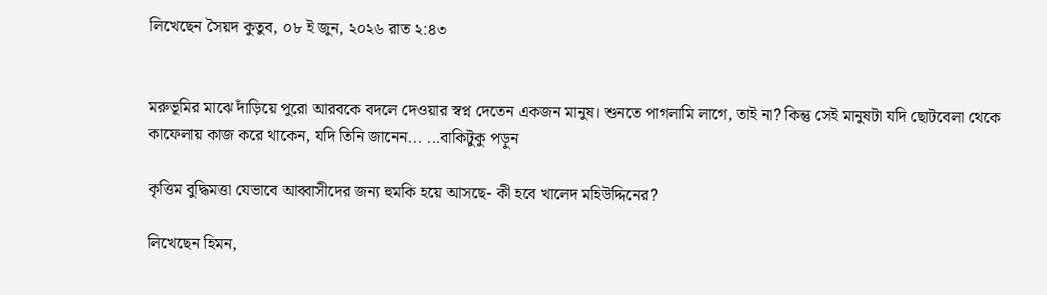লিখেছেন সৈয়দ কুতুব, ০৮ ই জুন, ২০২৬ রাত ২:৪৩


মরুভূমির মাঝে দাঁড়িয়ে পুরো আরবকে বদলে দেওয়ার স্বপ্ন দেতেন একজন মানুষ। শুনতে পাগলামি লাগে, তাই না? কিন্তু সেই মানুষটা যদি ছোটবেলা থেকে কাফেলায় কাজ করে থাকেন, যদি তিনি জানেন... ...বাকিটুকু পড়ুন

কৃত্তিম বুদ্ধিমত্তা যেভাবে আব্বাসীদের জন্য হুমকি হয়ে আসছে- কী হবে খালেদ মহিউদ্দিনের?

লিখেছেন হিমন,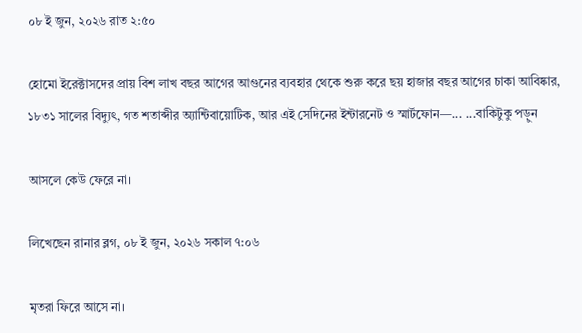০৮ ই জুন, ২০২৬ রাত ২:৫০

হোমো ইরেক্টাসদের প্রায় বিশ লাখ বছর আগের আগুনের ব্যবহার থেকে শুরু করে ছয় হাজার বছর আগের চাকা আবিষ্কার, ১৮৩১ সালের বিদ্যুৎ, গত শতাব্দীর অ্যান্টিবায়োটিক, আর এই সেদিনের ইন্টারনেট ও স্মার্টফোন—... ...বাকিটুকু পড়ুন

আসলে কেউ ফেরে না।

লিখেছেন রানার ব্লগ, ০৮ ই জুন, ২০২৬ সকাল ৭:০৬

মৃতরা ফিরে আসে না।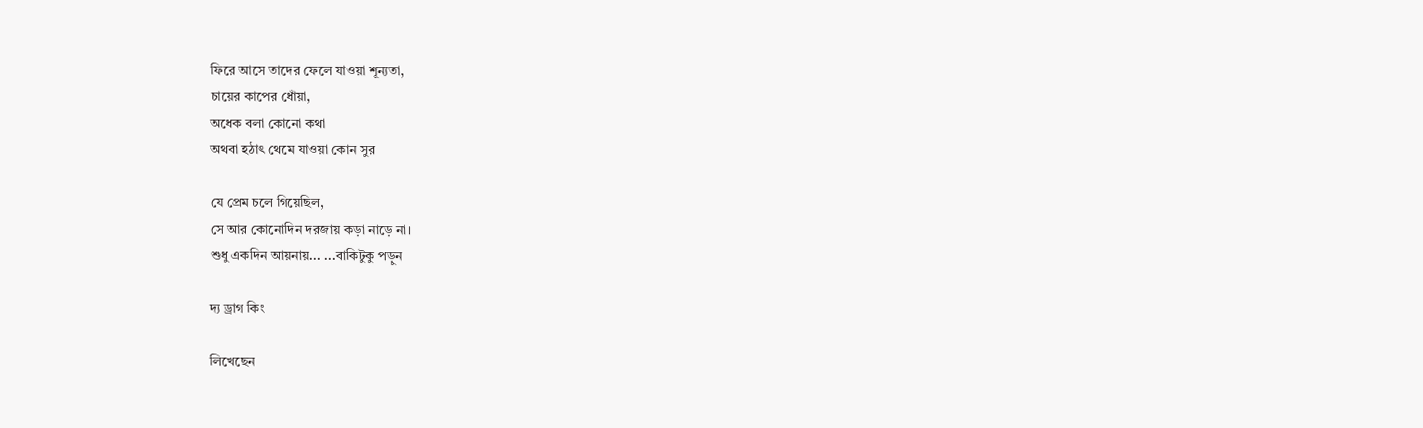ফিরে আসে তাদের ফেলে যাওয়া শূন্যতা,
চায়ের কাপের ধোঁয়া,
অধেক বলা কোনো কথা
অথবা হঠাৎ থেমে যাওয়া কোন সুর

যে প্রেম চলে গিয়েছিল,
সে আর কোনোদিন দরজায় কড়া নাড়ে না।
শুধু একদিন আয়নায়... ...বাকিটুকু পড়ুন

দ্য ড্রাগ কিং

লিখেছেন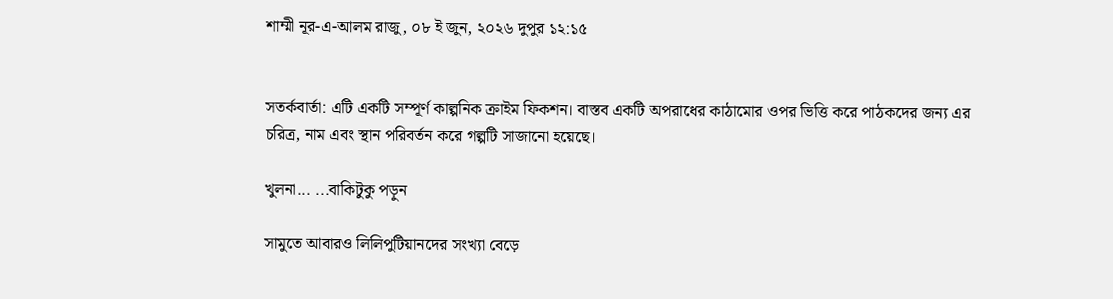শাম্মী নূর-এ-আলম রাজু, ০৮ ই জুন, ২০২৬ দুপুর ১২:১৫


সতর্কবার্তা: এটি একটি সম্পূর্ণ কাল্পনিক ক্রাইম ফিকশন। বাস্তব একটি অপরাধের কাঠামোর ওপর ভিত্তি করে পাঠকদের জন্য এর চরিত্র, নাম এবং স্থান পরিবর্তন করে গল্পটি সাজানো হয়েছে।

খুলনা... ...বাকিটুকু পড়ুন

সামুতে আবারও লিলিপুটিয়ানদের সংখ্যা বেড়ে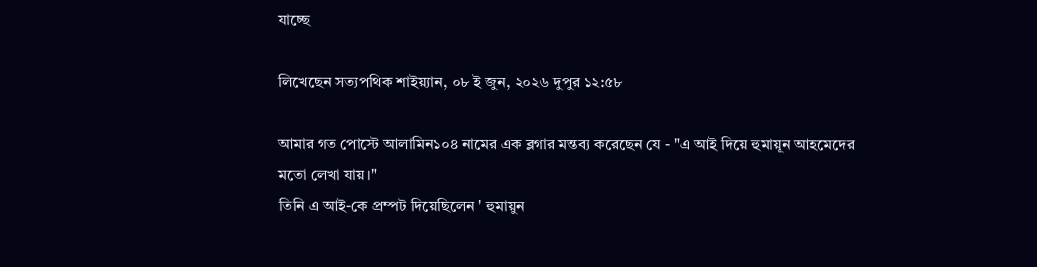যাচ্ছে

লিখেছেন সত্যপথিক শাইয়্যান, ০৮ ই জুন, ২০২৬ দুপুর ১২:৫৮

আমার গত পোস্টে আলামিন১০৪ নামের এক ব্লগার মন্তব্য করেছেন যে - "এ আই দিয়ে হুমায়ূন আহমেদের মতো লেখা যায়।"
তিনি এ আই-কে প্রম্পট দিয়েছিলেন ' হুমায়ুন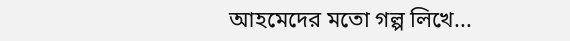আহমেদের মতো গল্প লিখে...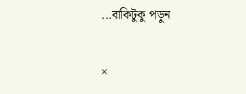...বাকিটুকু পড়ুন

×